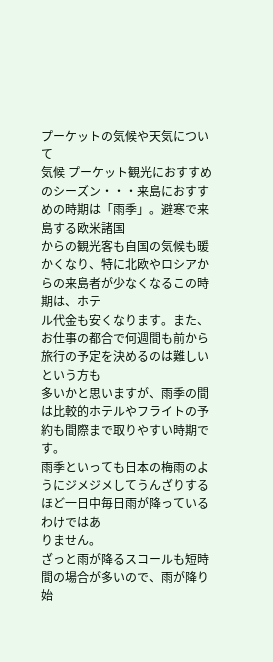プーケットの気候や天気について
気候 プーケット観光におすすめのシーズン・・・来島におすすめの時期は「雨季」。避寒で来島する欧米諸国
からの観光客も自国の気候も暖かくなり、特に北欧やロシアからの来島者が少なくなるこの時期は、ホテ
ル代金も安くなります。また、お仕事の都合で何週間も前から旅行の予定を決めるのは難しいという方も
多いかと思いますが、雨季の間は比較的ホテルやフライトの予約も間際まで取りやすい時期です。
雨季といっても日本の梅雨のようにジメジメしてうんざりするほど一日中毎日雨が降っているわけではあ
りません。
ざっと雨が降るスコールも短時間の場合が多いので、雨が降り始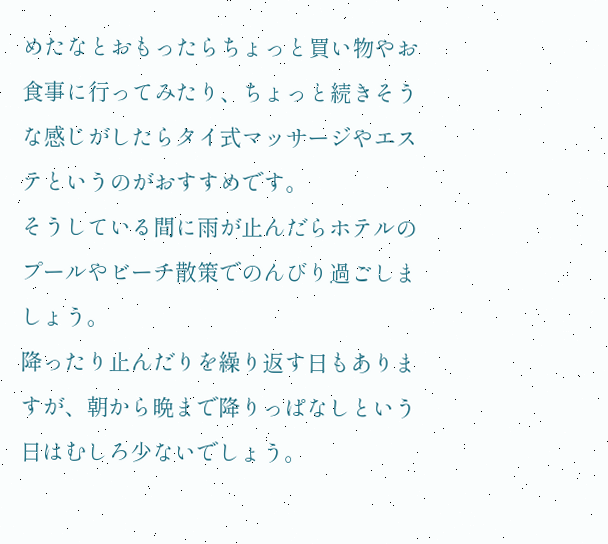めたなとおもったらちょっと買い物やお
食事に行ってみたり、ちょっと続きそうな感じがしたらタイ式マッサージやエステというのがおすすめです。
そうしている間に雨が止んだらホテルのプールやビーチ散策でのんびり過ごしましょう。
降ったり止んだりを繰り返す日もありますが、朝から晩まで降りっぱなしという日はむしろ少ないでしょう。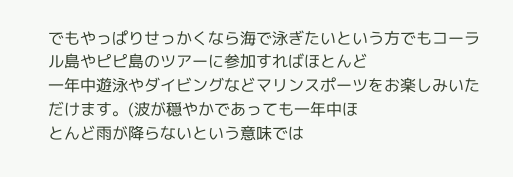でもやっぱりせっかくなら海で泳ぎたいという方でもコーラル島やピピ島のツアーに参加すればほとんど
一年中遊泳やダイビングなどマリンスポーツをお楽しみいただけます。(波が穏やかであっても一年中ほ
とんど雨が降らないという意味では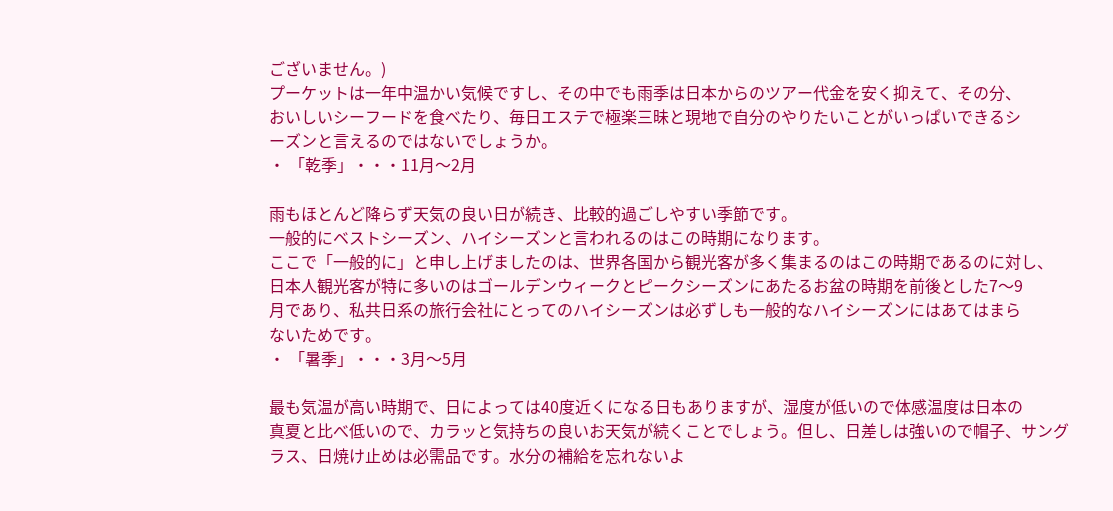ございません。)
プーケットは一年中温かい気候ですし、その中でも雨季は日本からのツアー代金を安く抑えて、その分、
おいしいシーフードを食べたり、毎日エステで極楽三昧と現地で自分のやりたいことがいっぱいできるシ
ーズンと言えるのではないでしょうか。
・ 「乾季」・・・11月〜2月

雨もほとんど降らず天気の良い日が続き、比較的過ごしやすい季節です。
一般的にベストシーズン、ハイシーズンと言われるのはこの時期になります。
ここで「一般的に」と申し上げましたのは、世界各国から観光客が多く集まるのはこの時期であるのに対し、
日本人観光客が特に多いのはゴールデンウィークとピークシーズンにあたるお盆の時期を前後とした7〜9
月であり、私共日系の旅行会社にとってのハイシーズンは必ずしも一般的なハイシーズンにはあてはまら
ないためです。
・ 「暑季」・・・3月〜5月

最も気温が高い時期で、日によっては40度近くになる日もありますが、湿度が低いので体感温度は日本の
真夏と比べ低いので、カラッと気持ちの良いお天気が続くことでしょう。但し、日差しは強いので帽子、サング
ラス、日焼け止めは必需品です。水分の補給を忘れないよ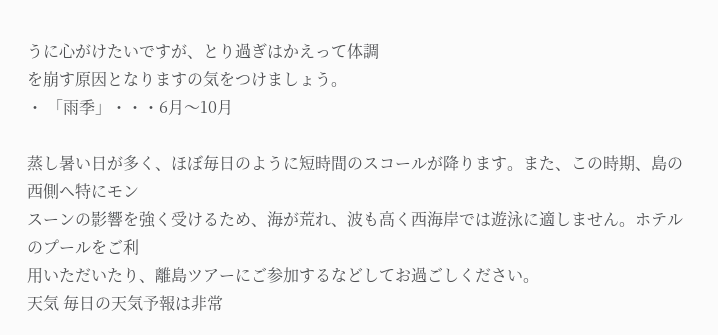うに心がけたいですが、とり過ぎはかえって体調
を崩す原因となりますの気をつけましょう。
・ 「雨季」・・・6月〜10月

蒸し暑い日が多く、ほぼ毎日のように短時間のスコールが降ります。また、この時期、島の西側ヘ特にモン
スーンの影響を強く受けるため、海が荒れ、波も高く西海岸では遊泳に適しません。ホテルのプールをご利
用いただいたり、離島ツアーにご参加するなどしてお過ごしください。
天気 毎日の天気予報は非常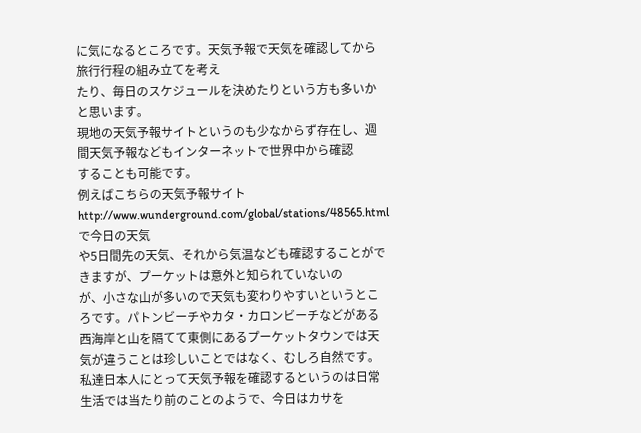に気になるところです。天気予報で天気を確認してから旅行行程の組み立てを考え
たり、毎日のスケジュールを決めたりという方も多いかと思います。
現地の天気予報サイトというのも少なからず存在し、週間天気予報などもインターネットで世界中から確認
することも可能です。
例えばこちらの天気予報サイト http://www.wunderground.com/global/stations/48565.html で今日の天気
や5日間先の天気、それから気温なども確認することができますが、プーケットは意外と知られていないの
が、小さな山が多いので天気も変わりやすいというところです。パトンビーチやカタ・カロンビーチなどがある
西海岸と山を隔てて東側にあるプーケットタウンでは天気が違うことは珍しいことではなく、むしろ自然です。
私達日本人にとって天気予報を確認するというのは日常生活では当たり前のことのようで、今日はカサを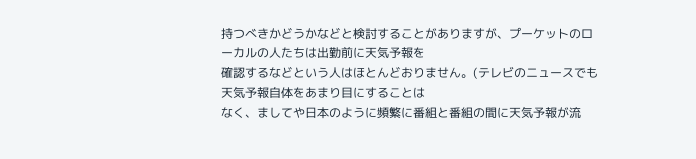持つべきかどうかなどと検討することがありますが、プーケットのローカルの人たちは出勤前に天気予報を
確認するなどという人はほとんどおりません。(テレビのニュースでも天気予報自体をあまり目にすることは
なく、ましてや日本のように頻繁に番組と番組の間に天気予報が流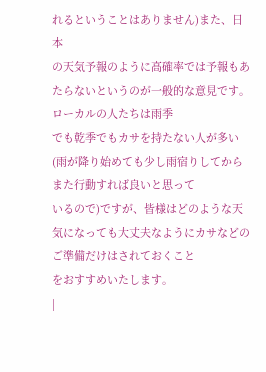れるということはありません)また、日本
の天気予報のように高確率では予報もあたらないというのが一般的な意見です。ローカルの人たちは雨季
でも乾季でもカサを持たない人が多い(雨が降り始めても少し雨宿りしてからまた行動すれば良いと思って
いるので)ですが、皆様はどのような天気になっても大丈夫なようにカサなどのご準備だけはされておくこと
をおすすめいたします。
|